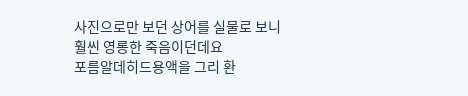사진으로만 보던 상어를 실물로 보니
훨씬 영롱한 죽음이던데요
포름알데히드용액을 그리 환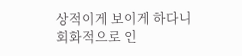상적이게 보이게 하다니
회화적으로 인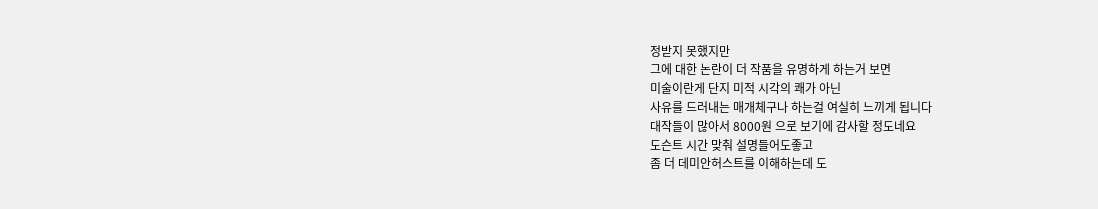정받지 못했지만
그에 대한 논란이 더 작품을 유명하게 하는거 보면
미술이란게 단지 미적 시각의 쾌가 아닌
사유를 드러내는 매개체구나 하는걸 여실히 느끼게 됩니다
대작들이 많아서 8000원 으로 보기에 감사할 정도네요
도슨트 시간 맞춰 설명들어도좋고
좀 더 데미안허스트를 이해하는데 도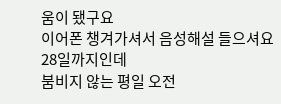움이 됐구요
이어폰 챙겨가셔서 음성해설 들으셔요
28일까지인데
붐비지 않는 평일 오전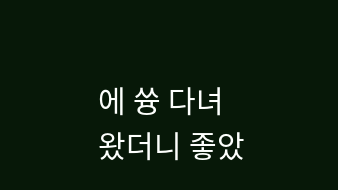에 쓩 다녀왔더니 좋았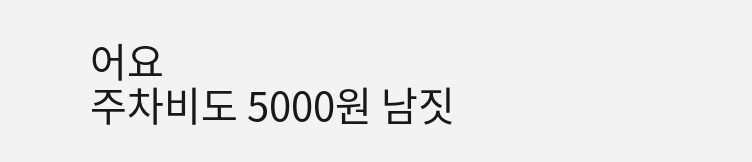어요
주차비도 5000원 남짓